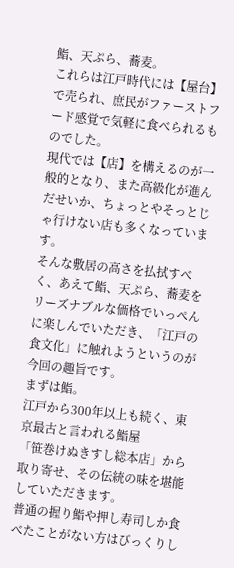鮨、天ぷら、蕎麦。
これらは江戸時代には【屋台】で売られ、庶民がファーストフード感覚で気軽に食べられるものでした。
現代では【店】を構えるのが一般的となり、また高級化が進んだせいか、ちょっとやそっとじゃ行けない店も多くなっています。
そんな敷居の高さを払拭すべく、あえて鮨、天ぷら、蕎麦をリーズナブルな価格でいっぺんに楽しんでいただき、「江戸の食文化」に触れようというのが今回の趣旨です。
まずは鮨。
江戸から300年以上も続く、東京最古と言われる鮨屋
「笹巻けぬきすし総本店」から取り寄せ、その伝統の味を堪能していただきます。
普通の握り鮨や押し寿司しか食べたことがない方はびっくりし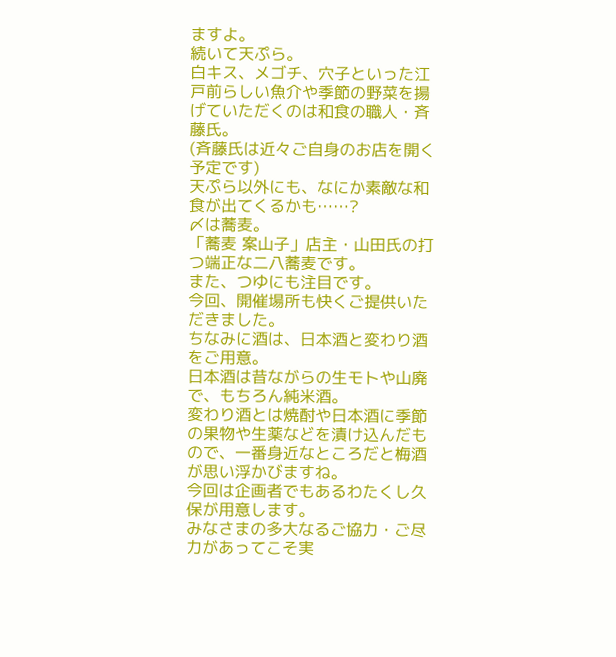ますよ。
続いて天ぷら。
白キス、メゴチ、穴子といった江戸前らしい魚介や季節の野菜を揚げていただくのは和食の職人・斉藤氏。
(斉藤氏は近々ご自身のお店を開く予定です)
天ぷら以外にも、なにか素敵な和食が出てくるかも……?
〆は蕎麦。
「蕎麦 案山子」店主・山田氏の打つ端正な二八蕎麦です。
また、つゆにも注目です。
今回、開催場所も快くご提供いただきました。
ちなみに酒は、日本酒と変わり酒をご用意。
日本酒は昔ながらの生モトや山廃で、もちろん純米酒。
変わり酒とは焼酎や日本酒に季節の果物や生薬などを漬け込んだもので、一番身近なところだと梅酒が思い浮かびますね。
今回は企画者でもあるわたくし久保が用意します。
みなさまの多大なるご協力・ご尽力があってこそ実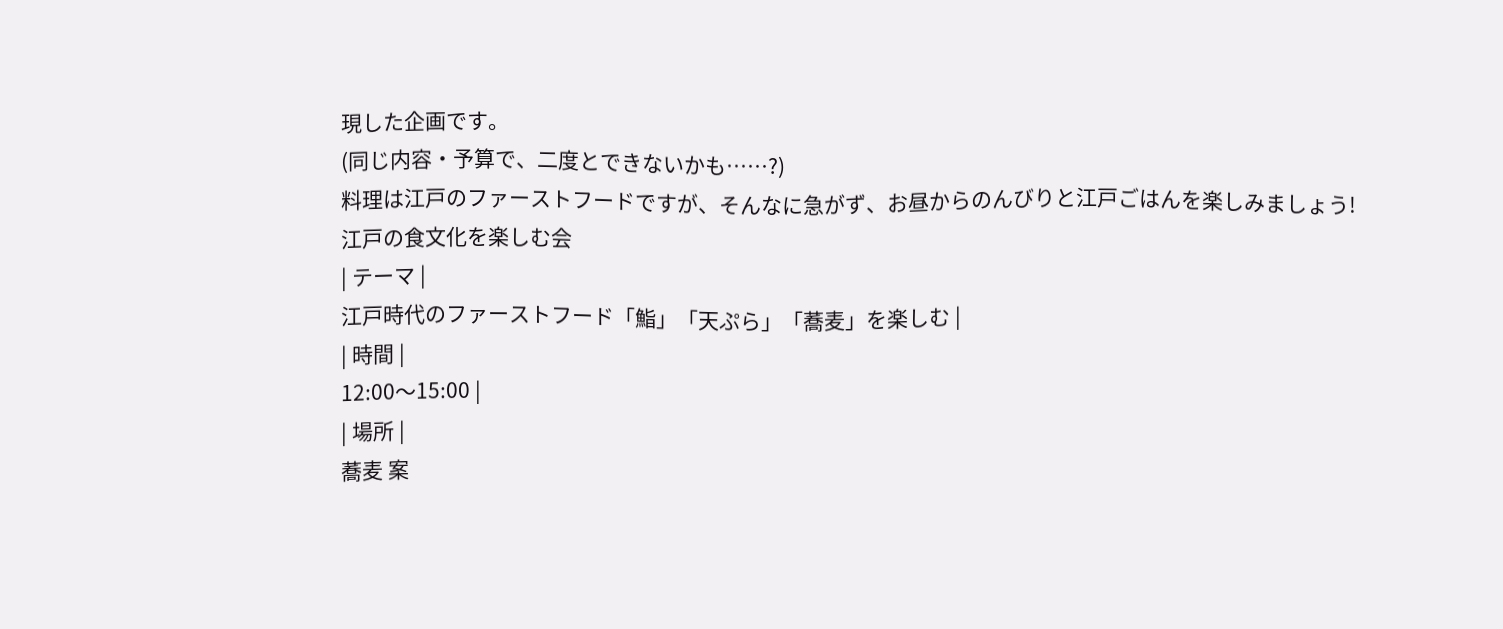現した企画です。
(同じ内容・予算で、二度とできないかも……?)
料理は江戸のファーストフードですが、そんなに急がず、お昼からのんびりと江戸ごはんを楽しみましょう!
江戸の食文化を楽しむ会
| テーマ |
江戸時代のファーストフード「鮨」「天ぷら」「蕎麦」を楽しむ |
| 時間 |
12:00〜15:00 |
| 場所 |
蕎麦 案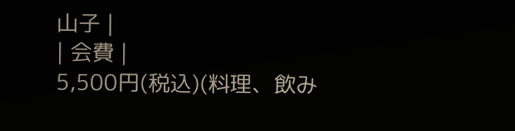山子 |
| 会費 |
5,500円(税込)(料理、飲み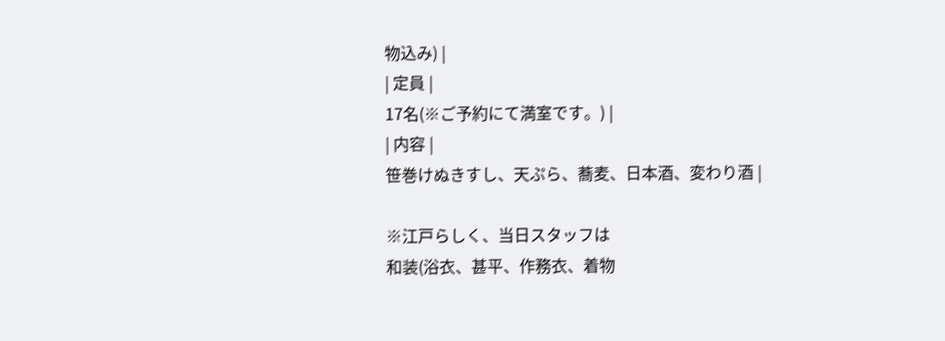物込み) |
| 定員 |
17名(※ご予約にて満室です。) |
| 内容 |
笹巻けぬきすし、天ぷら、蕎麦、日本酒、変わり酒 |

※江戸らしく、当日スタッフは
和装(浴衣、甚平、作務衣、着物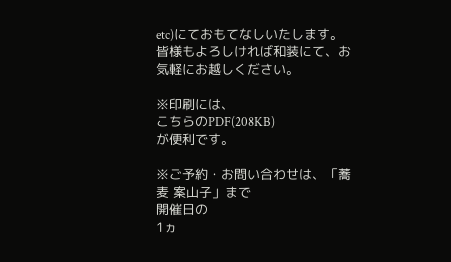etc)にておもてなしいたします。
皆様もよろしければ和装にて、お気軽にお越しください。

※印刷には、
こちらのPDF(208KB)
が便利です。

※ご予約・お問い合わせは、「蕎麦 案山子」まで
開催日の
1ヵ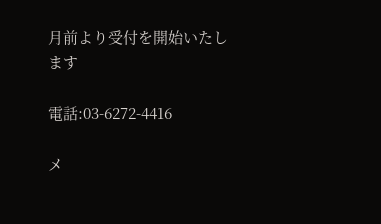月前より受付を開始いたします

電話:03-6272-4416

メ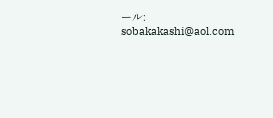ール:
sobakakashi@aol.com